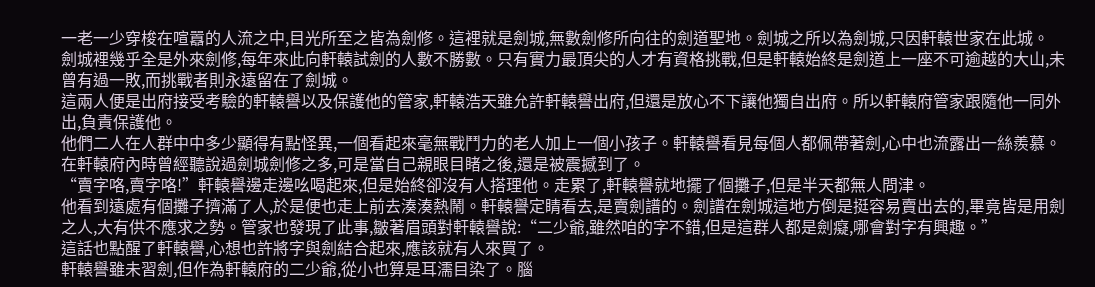一老一少穿梭在喧囂的人流之中,目光所至之皆為劍修。這裡就是劍城,無數劍修所向往的劍道聖地。劍城之所以為劍城,只因軒轅世家在此城。
劍城裡幾乎全是外來劍修,每年來此向軒轅試劍的人數不勝數。只有實力最頂尖的人才有資格挑戰,但是軒轅始終是劍道上一座不可逾越的大山,未曾有過一敗,而挑戰者則永遠留在了劍城。
這兩人便是出府接受考驗的軒轅譽以及保護他的管家,軒轅浩天雖允許軒轅譽出府,但還是放心不下讓他獨自出府。所以軒轅府管家跟隨他一同外出,負責保護他。
他們二人在人群中中多少顯得有點怪異,一個看起來毫無戰鬥力的老人加上一個小孩子。軒轅譽看見每個人都佩帶著劍,心中也流露出一絲羨慕。在軒轅府內時曾經聽說過劍城劍修之多,可是當自己親眼目睹之後,還是被震撼到了。
“賣字咯,賣字咯!”軒轅譽邊走邊吆喝起來,但是始終卻沒有人搭理他。走累了,軒轅譽就地擺了個攤子,但是半天都無人問津。
他看到遠處有個攤子擠滿了人,於是便也走上前去湊湊熱鬧。軒轅譽定睛看去,是賣劍譜的。劍譜在劍城這地方倒是挺容易賣出去的,畢竟皆是用劍之人,大有供不應求之勢。管家也發現了此事,皺著眉頭對軒轅譽說:“二少爺,雖然咱的字不錯,但是這群人都是劍癡,哪會對字有興趣。”
這話也點醒了軒轅譽,心想也許將字與劍結合起來,應該就有人來買了。
軒轅譽雖未習劍,但作為軒轅府的二少爺,從小也算是耳濡目染了。腦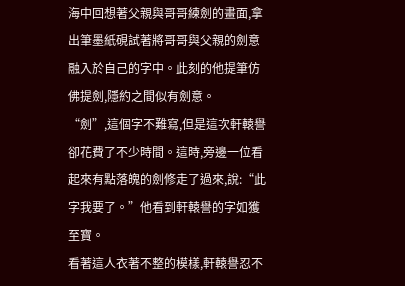海中回想著父親與哥哥練劍的畫面,拿出筆墨紙硯試著將哥哥與父親的劍意融入於自己的字中。此刻的他提筆仿佛提劍,隱約之間似有劍意。
“劍”,這個字不難寫,但是這次軒轅譽卻花費了不少時間。這時,旁邊一位看起來有點落魄的劍修走了過來,說:“此字我要了。”他看到軒轅譽的字如獲至寶。
看著這人衣著不整的模樣,軒轅譽忍不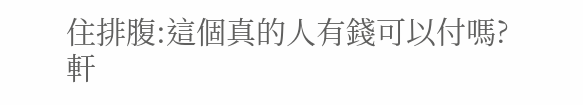住排腹:這個真的人有錢可以付嗎?
軒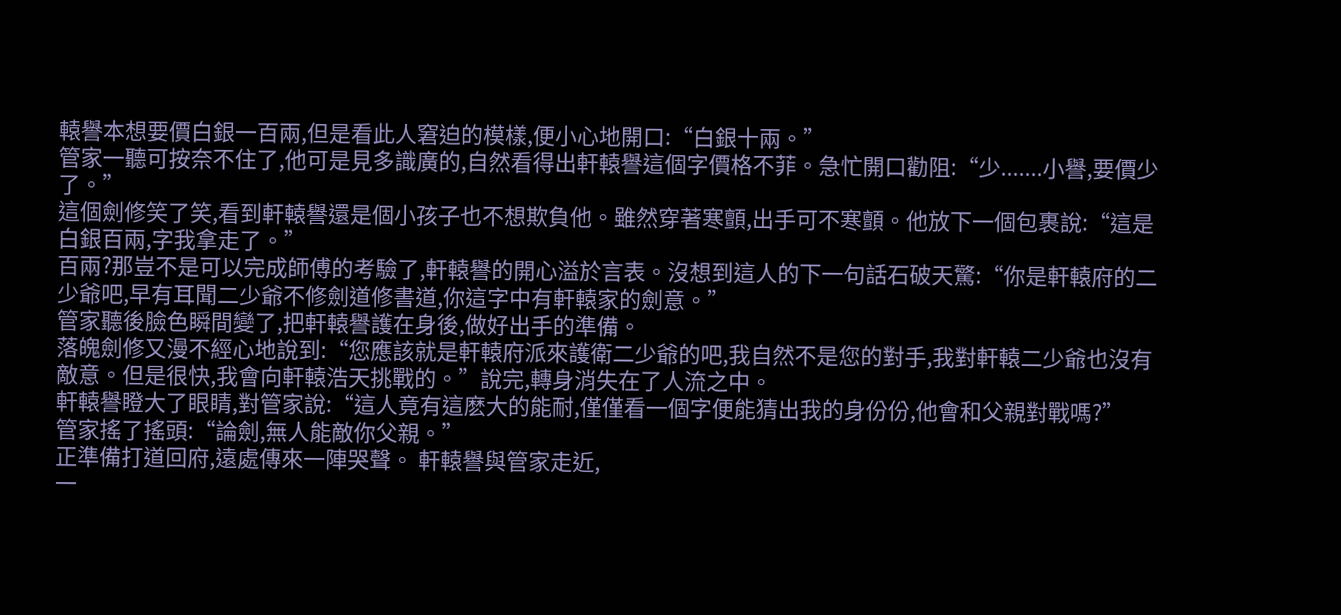轅譽本想要價白銀一百兩,但是看此人窘迫的模樣,便小心地開口:“白銀十兩。”
管家一聽可按奈不住了,他可是見多識廣的,自然看得出軒轅譽這個字價格不菲。急忙開口勸阻:“少.......小譽,要價少了。”
這個劍修笑了笑,看到軒轅譽還是個小孩子也不想欺負他。雖然穿著寒顫,出手可不寒顫。他放下一個包裹說:“這是白銀百兩,字我拿走了。”
百兩?那豈不是可以完成師傅的考驗了,軒轅譽的開心溢於言表。沒想到這人的下一句話石破天驚:“你是軒轅府的二少爺吧,早有耳聞二少爺不修劍道修書道,你這字中有軒轅家的劍意。”
管家聽後臉色瞬間變了,把軒轅譽護在身後,做好出手的準備。
落魄劍修又漫不經心地說到:“您應該就是軒轅府派來護衛二少爺的吧,我自然不是您的對手,我對軒轅二少爺也沒有敵意。但是很快,我會向軒轅浩天挑戰的。”說完,轉身消失在了人流之中。
軒轅譽瞪大了眼睛,對管家說:“這人竟有這麽大的能耐,僅僅看一個字便能猜出我的身份份,他會和父親對戰嗎?”
管家搖了搖頭:“論劍,無人能敵你父親。”
正準備打道回府,遠處傳來一陣哭聲。 軒轅譽與管家走近,
一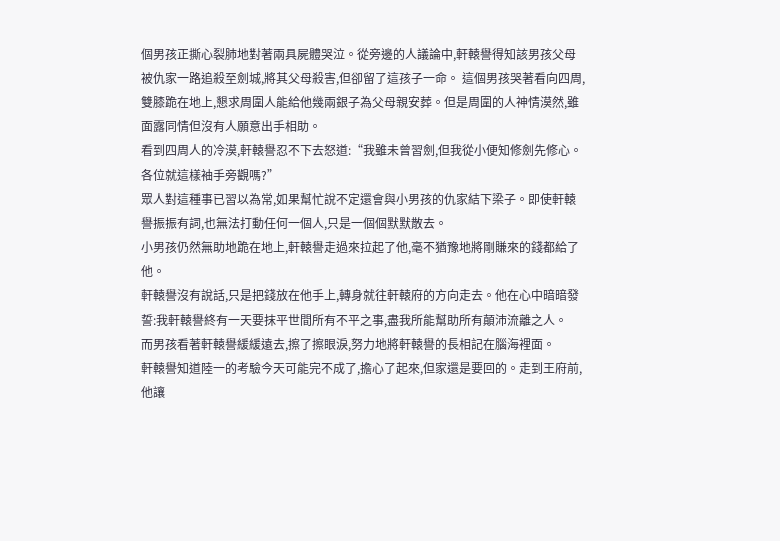個男孩正撕心裂肺地對著兩具屍體哭泣。從旁邊的人議論中,軒轅譽得知該男孩父母被仇家一路追殺至劍城,將其父母殺害,但卻留了這孩子一命。 這個男孩哭著看向四周,雙膝跪在地上,懇求周圍人能給他幾兩銀子為父母親安葬。但是周圍的人神情漠然,雖面露同情但沒有人願意出手相助。
看到四周人的冷漠,軒轅譽忍不下去怒道:“我雖未曾習劍,但我從小便知修劍先修心。各位就這樣袖手旁觀嗎?”
眾人對這種事已習以為常,如果幫忙說不定還會與小男孩的仇家結下梁子。即使軒轅譽振振有詞,也無法打動任何一個人,只是一個個默默散去。
小男孩仍然無助地跪在地上,軒轅譽走過來拉起了他,毫不猶豫地將剛賺來的錢都給了他。
軒轅譽沒有說話,只是把錢放在他手上,轉身就往軒轅府的方向走去。他在心中暗暗發誓:我軒轅譽終有一天要抹平世間所有不平之事,盡我所能幫助所有顛沛流離之人。
而男孩看著軒轅譽緩緩遠去,擦了擦眼淚,努力地將軒轅譽的長相記在腦海裡面。
軒轅譽知道陸一的考驗今天可能完不成了,擔心了起來,但家還是要回的。走到王府前,他讓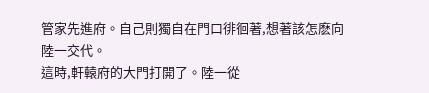管家先進府。自己則獨自在門口徘徊著,想著該怎麽向陸一交代。
這時,軒轅府的大門打開了。陸一從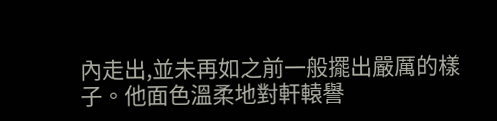內走出,並未再如之前一般擺出嚴厲的樣子。他面色溫柔地對軒轅譽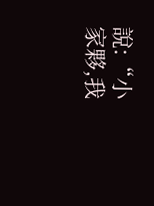說:“小家夥,我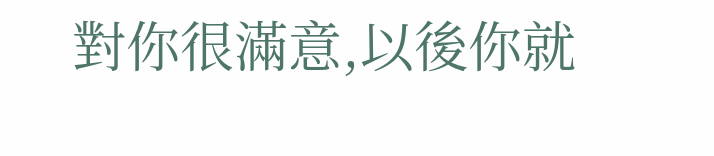對你很滿意,以後你就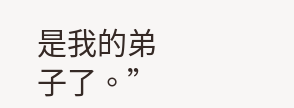是我的弟子了。”